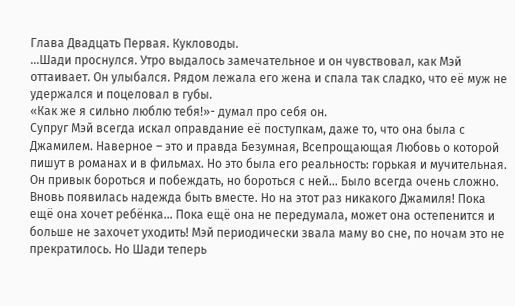Глава Двадцать Первая. Кукловоды.
…Шади проснулся. Утро выдалось замечательное и он чувствовал, как Мэй оттаивает. Он улыбался. Рядом лежала его жена и спала так сладко, что её муж не удержался и поцеловал в губы.
«Как же я сильно люблю тебя!»- думал про себя он.
Супруг Мэй всегда искал оправдание её поступкам, даже то, что она была с Джамилем. Наверное – это и правда Безумная, Всепрощающая Любовь о которой пишут в романах и в фильмах. Но это была его реальность: горькая и мучительная. Он привык бороться и побеждать, но бороться с ней… Было всегда очень сложно. Вновь появилась надежда быть вместе. Но на этот раз никакого Джамиля! Пока ещё она хочет ребёнка… Пока ещё она не передумала, может она остепенится и больше не захочет уходить! Мэй периодически звала маму во сне, по ночам это не прекратилось. Но Шади теперь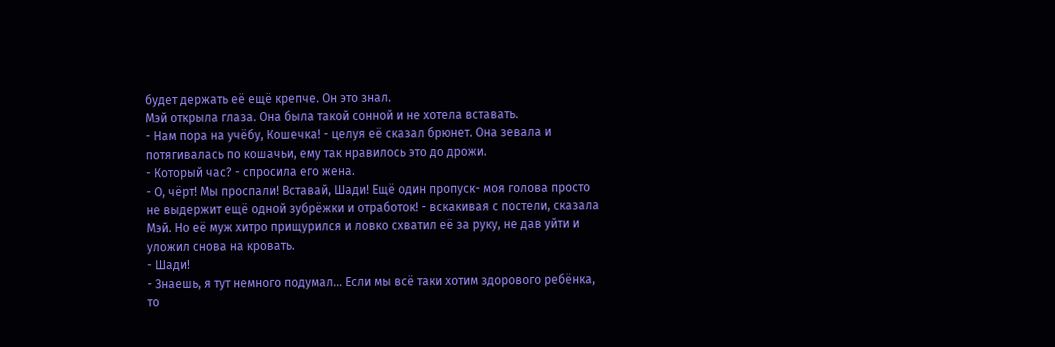будет держать её ещё крепче. Он это знал.
Мэй открыла глаза. Она была такой сонной и не хотела вставать.
- Нам пора на учёбу, Кошечка! - целуя её сказал брюнет. Она зевала и потягивалась по кошачьи, ему так нравилось это до дрожи.
- Который час? - спросила его жена.
- О, чёрт! Мы проспали! Вставай, Шади! Ещё один пропуск- моя голова просто не выдержит ещё одной зубрёжки и отработок! - вскакивая с постели, сказала Мэй. Но её муж хитро прищурился и ловко схватил её за руку, не дав уйти и уложил снова на кровать.
- Шади!
- Знаешь, я тут немного подумал… Если мы всё таки хотим здорового ребёнка, то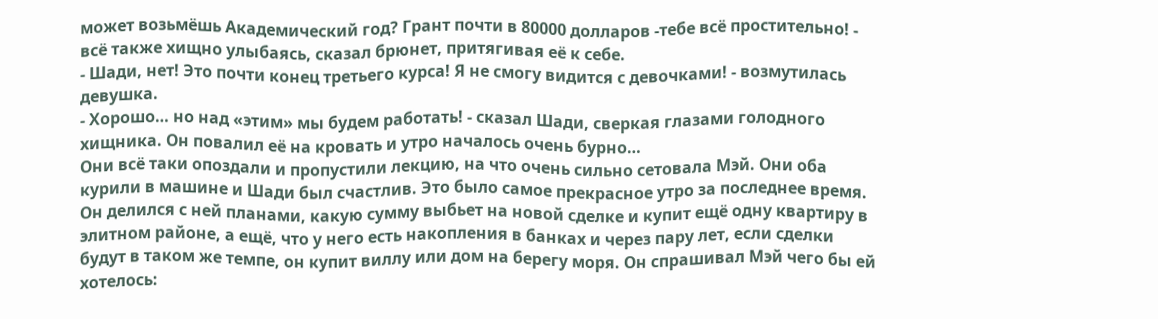может возьмёшь Академический год? Грант почти в 80000 долларов -тебе всё простительно! - всё также хищно улыбаясь, сказал брюнет, притягивая её к себе.
- Шади, нет! Это почти конец третьего курса! Я не смогу видится с девочками! - возмутилась девушка.
- Хорошо… но над «этим» мы будем работать! - сказал Шади, сверкая глазами голодного хищника. Он повалил её на кровать и утро началось очень бурно…
Они всё таки опоздали и пропустили лекцию, на что очень сильно сетовала Мэй. Они оба курили в машине и Шади был счастлив. Это было самое прекрасное утро за последнее время. Он делился с ней планами, какую сумму выбьет на новой сделке и купит ещё одну квартиру в элитном районе, а ещё, что у него есть накопления в банках и через пару лет, если сделки будут в таком же темпе, он купит виллу или дом на берегу моря. Он спрашивал Мэй чего бы ей хотелось: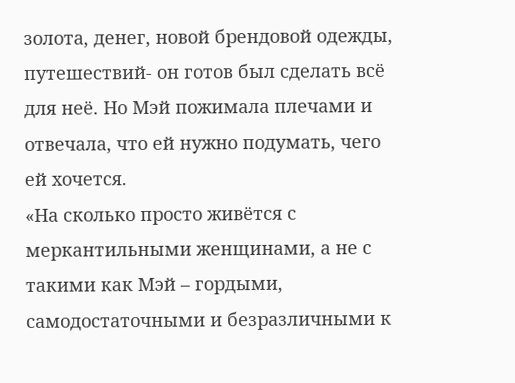золота, денег, новой брендовой одежды, путешествий- он готов был сделать всё для неё. Но Мэй пожимала плечами и отвечала, что ей нужно подумать, чего ей хочется.
«На сколько просто живётся с меркантильными женщинами, а не с такими как Мэй – гордыми, самодостаточными и безразличными к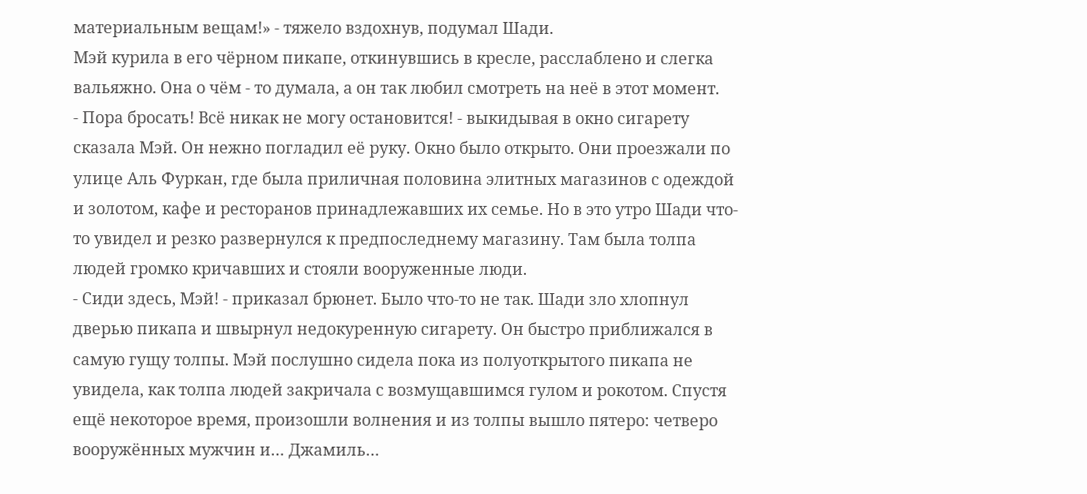материальным вещам!» - тяжело вздохнув, подумал Шади.
Мэй курила в его чёрном пикапе, откинувшись в кресле, расслаблено и слегка вальяжно. Она о чём - то думала, а он так любил смотреть на неё в этот момент.
- Пора бросать! Всё никак не могу остановится! - выкидывая в окно сигарету сказала Мэй. Он нежно погладил её руку. Окно было открыто. Они проезжали по улице Аль Фуркан, где была приличная половина элитных магазинов с одеждой и золотом, кафе и ресторанов принадлежавших их семье. Но в это утро Шади что-то увидел и резко развернулся к предпоследнему магазину. Там была толпа людей громко кричавших и стояли вооруженные люди.
- Сиди здесь, Мэй! - приказал брюнет. Было что-то не так. Шади зло хлопнул дверью пикапа и швырнул недокуренную сигарету. Он быстро приближался в самую гущу толпы. Мэй послушно сидела пока из полуоткрытого пикапа не увидела, как толпа людей закричала с возмущавшимся гулом и рокотом. Спустя ещё некоторое время, произошли волнения и из толпы вышло пятеро: четверо вооружённых мужчин и… Джамиль…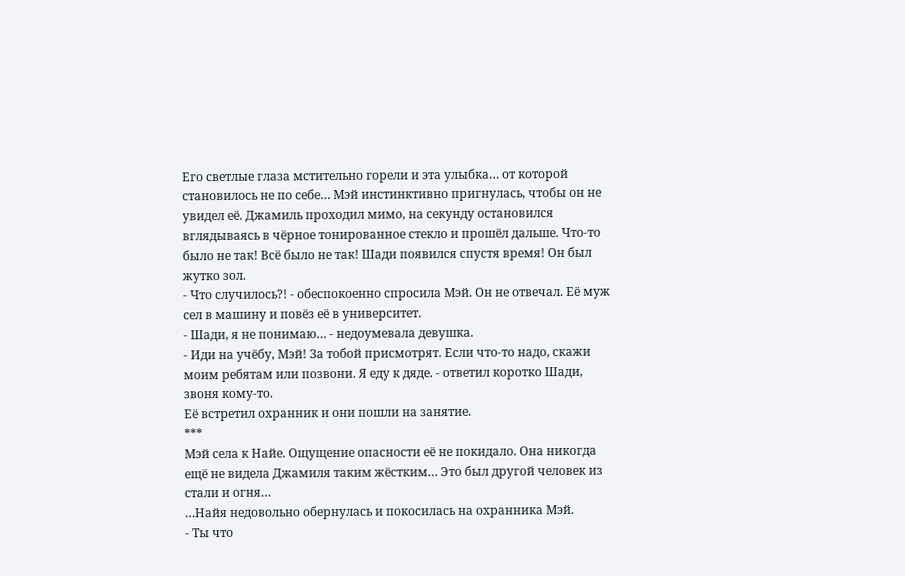Его светлые глаза мстительно горели и эта улыбка… от которой становилось не по себе… Мэй инстинктивно пригнулась, чтобы он не увидел её. Джамиль проходил мимо, на секунду остановился вглядываясь в чёрное тонированное стекло и прошёл дальше. Что-то было не так! Всё было не так! Шади появился спустя время! Он был жутко зол.
- Что случилось?! - обеспокоенно спросила Мэй. Он не отвечал. Её муж сел в машину и повёз её в университет.
- Шади, я не понимаю… - недоумевала девушка.
- Иди на учёбу, Мэй! За тобой присмотрят. Если что-то надо, скажи моим ребятам или позвони. Я еду к дяде. - ответил коротко Шади, звоня кому-то.
Её встретил охранник и они пошли на занятие.
***
Мэй села к Найе. Ощущение опасности её не покидало. Она никогда ещё не видела Джамиля таким жёстким… Это был другой человек из стали и огня…
…Найя недовольно обернулась и покосилась на охранника Мэй.
- Ты что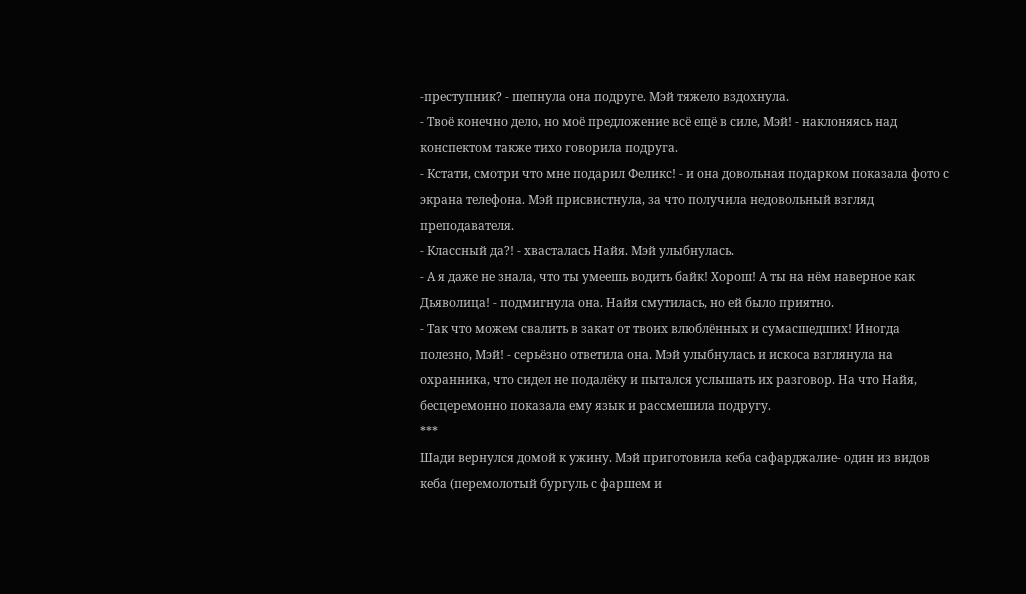-преступник? - шепнула она подруге. Мэй тяжело вздохнула.
- Твоё конечно дело, но моё предложение всё ещё в силе, Мэй! - наклоняясь над конспектом также тихо говорила подруга.
- Кстати, смотри что мне подарил Феликс! - и она довольная подарком показала фото с экрана телефона. Мэй присвистнула, за что получила недовольный взгляд преподавателя.
- Классный да?! - хвасталась Найя. Мэй улыбнулась.
- А я даже не знала, что ты умеешь водить байк! Хорош! А ты на нём наверное как Дьяволица! - подмигнула она. Найя смутилась, но ей было приятно.
- Так что можем свалить в закат от твоих влюблённых и сумасшедших! Иногда полезно, Мэй! - серьёзно ответила она. Мэй улыбнулась и искоса взглянула на охранника, что сидел не подалёку и пытался услышать их разговор. На что Найя, бесцеремонно показала ему язык и рассмешила подругу.
***
Шади вернулся домой к ужину. Мэй приготовила кеба сафарджалие- один из видов кеба (перемолотый бургуль с фаршем и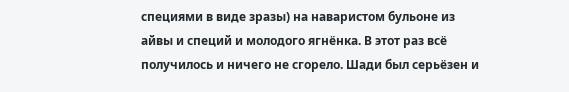специями в виде зразы) на наваристом бульоне из айвы и специй и молодого ягнёнка. В этот раз всё получилось и ничего не сгорело. Шади был серьёзен и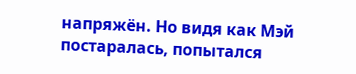напряжён. Но видя как Мэй постаралась, попытался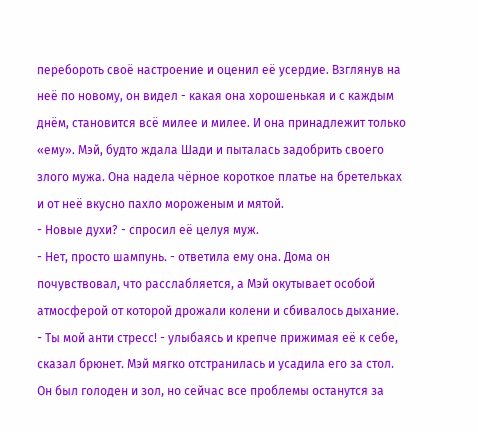перебороть своё настроение и оценил её усердие. Взглянув на неё по новому, он видел - какая она хорошенькая и с каждым днём, становится всё милее и милее. И она принадлежит только «ему». Мэй, будто ждала Шади и пыталась задобрить своего злого мужа. Она надела чёрное короткое платье на бретельках и от неё вкусно пахло мороженым и мятой.
- Новые духи? - спросил её целуя муж.
- Нет, просто шампунь. - ответила ему она. Дома он почувствовал, что расслабляется, а Мэй окутывает особой атмосферой от которой дрожали колени и сбивалось дыхание.
- Ты мой анти стресс! - улыбаясь и крепче прижимая её к себе, сказал брюнет. Мэй мягко отстранилась и усадила его за стол. Он был голоден и зол, но сейчас все проблемы останутся за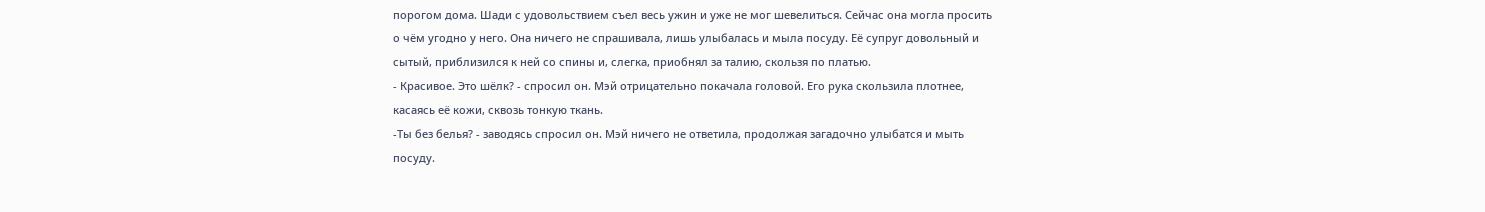порогом дома. Шади с удовольствием съел весь ужин и уже не мог шевелиться. Сейчас она могла просить о чём угодно у него. Она ничего не спрашивала, лишь улыбалась и мыла посуду. Её супруг довольный и сытый, приблизился к ней со спины и, слегка, приобнял за талию, скользя по платью.
- Красивое. Это шёлк? - спросил он. Мэй отрицательно покачала головой. Его рука скользила плотнее, касаясь её кожи, сквозь тонкую ткань.
-Ты без белья? - заводясь спросил он. Мэй ничего не ответила, продолжая загадочно улыбатся и мыть посуду.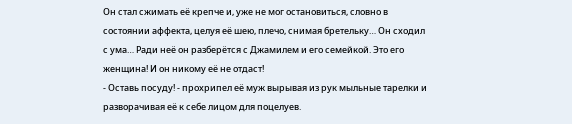Он стал сжимать её крепче и, уже не мог остановиться, словно в состоянии аффекта, целуя её шею, плечо, снимая бретельку… Он сходил с ума… Ради неё он разберётся с Джамилем и его семейкой. Это его женщина! И он никому её не отдаст!
- Оставь посуду! - прохрипел её муж вырывая из рук мыльные тарелки и разворачивая её к себе лицом для поцелуев.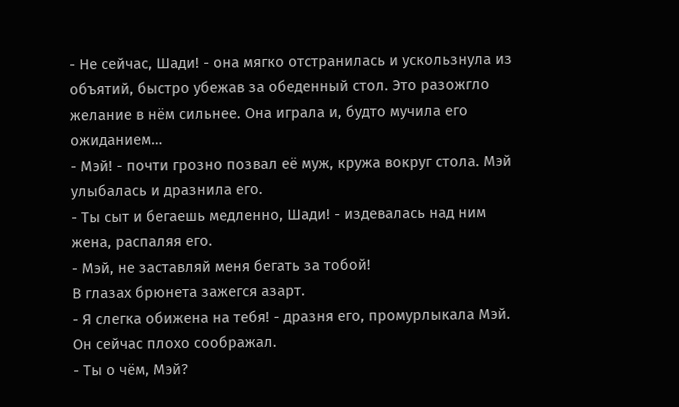- Не сейчас, Шади! - она мягко отстранилась и ускользнула из объятий, быстро убежав за обеденный стол. Это разожгло желание в нём сильнее. Она играла и, будто мучила его ожиданием…
- Мэй! - почти грозно позвал её муж, кружа вокруг стола. Мэй улыбалась и дразнила его.
- Ты сыт и бегаешь медленно, Шади! - издевалась над ним жена, распаляя его.
- Мэй, не заставляй меня бегать за тобой!
В глазах брюнета зажегся азарт.
- Я слегка обижена на тебя! - дразня его, промурлыкала Мэй. Он сейчас плохо соображал.
- Ты о чём, Мэй?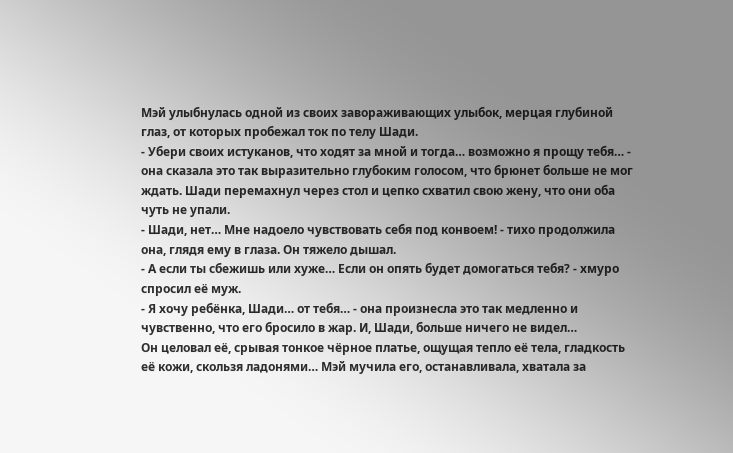Мэй улыбнулась одной из своих завораживающих улыбок, мерцая глубиной глаз, от которых пробежал ток по телу Шади.
- Убери своих истуканов, что ходят за мной и тогда… возможно я прощу тебя… - она сказала это так выразительно глубоким голосом, что брюнет больше не мог ждать. Шади перемахнул через стол и цепко схватил свою жену, что они оба чуть не упали.
- Шади, нет… Мне надоело чувствовать себя под конвоем! - тихо продолжила она, глядя ему в глаза. Он тяжело дышал.
- А если ты сбежишь или хуже… Если он опять будет домогаться тебя? - хмуро спросил её муж.
- Я хочу ребёнка, Шади… от тебя… - она произнесла это так медленно и чувственно, что его бросило в жар. И, Шади, больше ничего не видел…
Он целовал её, срывая тонкое чёрное платье, ощущая тепло её тела, гладкость её кожи, скользя ладонями… Мэй мучила его, останавливала, хватала за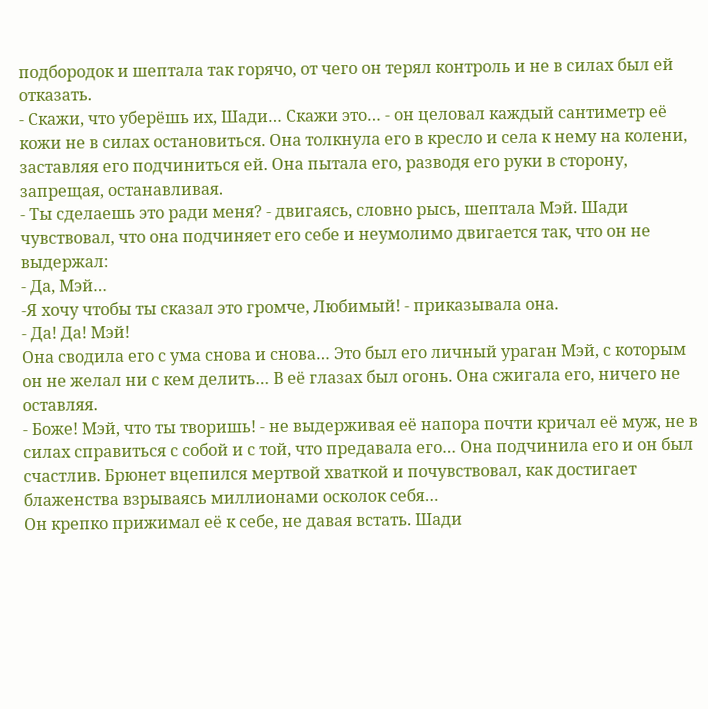подбородок и шептала так горячо, от чего он терял контроль и не в силах был ей отказать.
- Скажи, что уберёшь их, Шади… Скажи это… - он целовал каждый сантиметр её кожи не в силах остановиться. Она толкнула его в кресло и села к нему на колени, заставляя его подчиниться ей. Она пытала его, разводя его руки в сторону, запрещая, останавливая.
- Ты сделаешь это ради меня? - двигаясь, словно рысь, шептала Мэй. Шади чувствовал, что она подчиняет его себе и неумолимо двигается так, что он не выдержал:
- Да, Мэй…
-Я хочу чтобы ты сказал это громче, Любимый! - приказывала она.
- Да! Да! Мэй!
Она сводила его с ума снова и снова… Это был его личный ураган Мэй, с которым он не желал ни с кем делить… В её глазах был огонь. Она сжигала его, ничего не оставляя.
- Боже! Мэй, что ты творишь! - не выдерживая её напора почти кричал её муж, не в силах справиться с собой и с той, что предавала его… Она подчинила его и он был счастлив. Брюнет вцепился мертвой хваткой и почувствовал, как достигает блаженства взрываясь миллионами осколок себя…
Он крепко прижимал её к себе, не давая встать. Шади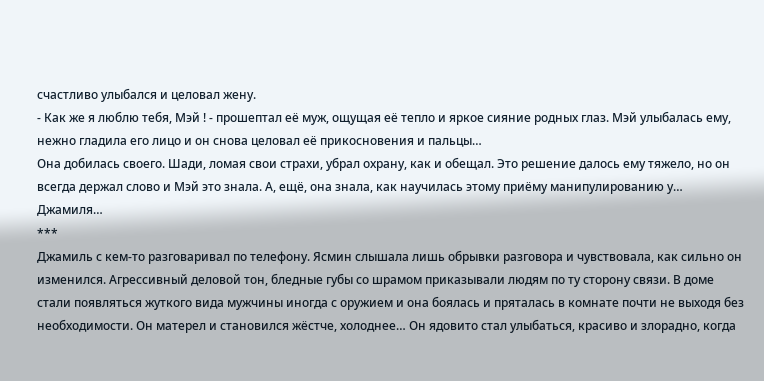счастливо улыбался и целовал жену.
- Как же я люблю тебя, Мэй ! - прошептал её муж, ощущая её тепло и яркое сияние родных глаз. Мэй улыбалась ему, нежно гладила его лицо и он снова целовал её прикосновения и пальцы…
Она добилась своего. Шади, ломая свои страхи, убрал охрану, как и обещал. Это решение далось ему тяжело, но он всегда держал слово и Мэй это знала. А, ещё, она знала, как научилась этому приёму манипулированию у… Джамиля…
***
Джамиль с кем-то разговаривал по телефону. Ясмин слышала лишь обрывки разговора и чувствовала, как сильно он изменился. Агрессивный деловой тон, бледные губы со шрамом приказывали людям по ту сторону связи. В доме стали появляться жуткого вида мужчины иногда с оружием и она боялась и пряталась в комнате почти не выходя без необходимости. Он матерел и становился жёстче, холоднее… Он ядовито стал улыбаться, красиво и злорадно, когда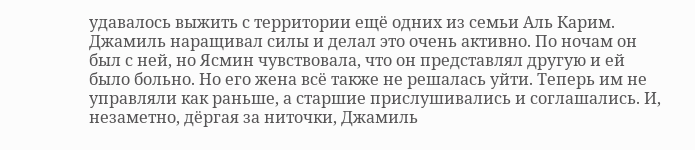удавалось выжить с территории ещё одних из семьи Аль Карим. Джамиль наращивал силы и делал это очень активно. По ночам он был с ней, но Ясмин чувствовала, что он представлял другую и ей было больно. Но его жена всё также не решалась уйти. Теперь им не управляли как раньше, а старшие прислушивались и соглашались. И, незаметно, дёргая за ниточки, Джамиль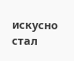искусно стал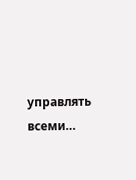управлять всеми…